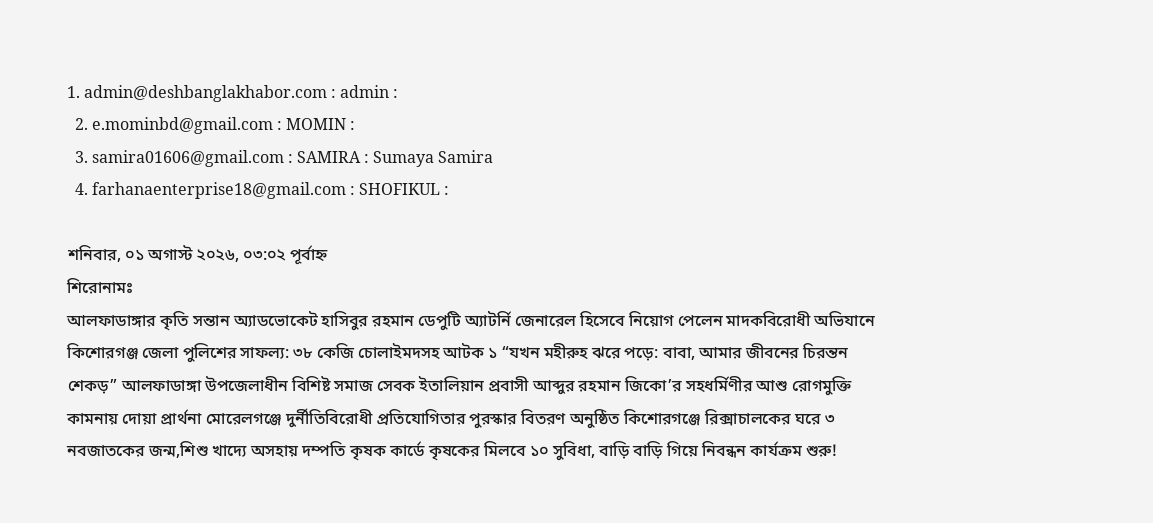1. admin@deshbanglakhabor.com : admin :
  2. e.mominbd@gmail.com : MOMIN :
  3. samira01606@gmail.com : SAMIRA : Sumaya Samira
  4. farhanaenterprise18@gmail.com : SHOFIKUL :

শনিবার, ০১ অগাস্ট ২০২৬, ০৩:০২ পূর্বাহ্ন
শিরোনামঃ
আলফাডাঙ্গার কৃতি সন্তান অ্যাডভোকেট হাসিবুর রহমান ডেপুটি অ্যাটর্নি জেনারেল হিসেবে নিয়োগ পেলেন মাদকবিরোধী অভিযানে কিশোরগঞ্জ জেলা পুলিশের সাফল্য: ৩৮ কেজি চোলাইমদসহ আটক ১ “যখন মহীরুহ ঝরে পড়ে: বাবা, আমার জীবনের চিরন্তন শেকড়” আলফাডাঙ্গা উপজেলাধীন বিশিষ্ট সমাজ সেবক ইতালিয়ান প্রবাসী আব্দুর রহমান জিকো’র সহধর্মিণীর আশু রোগমুক্তি কামনায় দোয়া প্রার্থনা মোরেলগঞ্জে দুর্নীতিবিরোধী প্রতিযোগিতার পুরস্কার বিতরণ অনুষ্ঠিত কিশোরগঞ্জে রিক্সাচালকের ঘরে ৩ নবজাতকের জন্ম,শিশু খাদ্যে অসহায় দম্পতি কৃষক কার্ডে কৃষকের মিলবে ১০ সুবিধা, বাড়ি বাড়ি গিয়ে নিবন্ধন কার্যক্রম শুরু!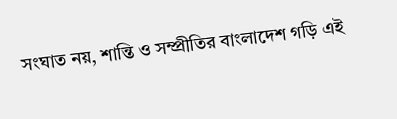সংঘাত নয়, শান্তি ও সম্প্রীতির বাংলাদেশ গড়ি এই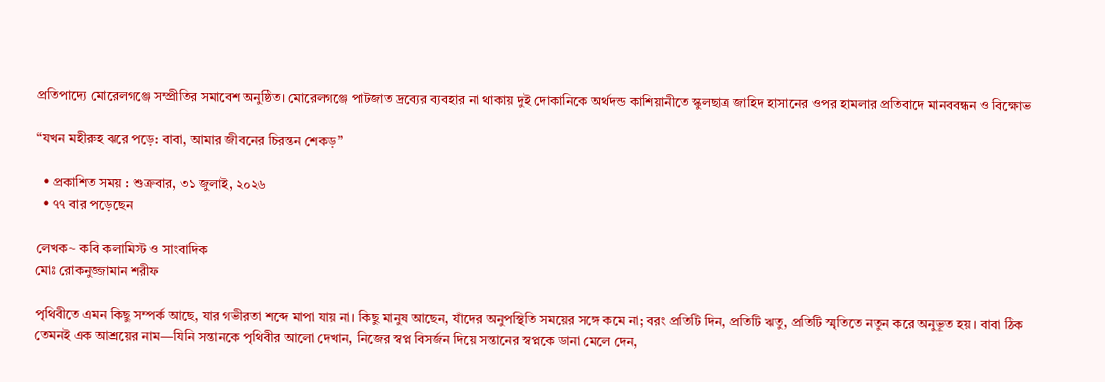প্রতিপাদ্যে মোরেলগঞ্জে সম্প্রীতির সমাবেশ অনুষ্ঠিত। মোরেলগঞ্জে পাটজাত দ্রব্যের ব্যবহার না থাকায় দুই দোকানিকে অর্থদন্ড কাশিয়ানীতে স্কুলছাত্র জাহিদ হাসানের ওপর হামলার প্রতিবাদে মানববন্ধন ও বিক্ষোভ

“যখন মহীরুহ ঝরে পড়ে: বাবা, আমার জীবনের চিরন্তন শেকড়”

  • প্রকাশিত সময় : শুক্রবার, ৩১ জুলাই, ২০২৬
  • ৭৭ বার পড়েছেন

লেখক~ কবি কলামিস্ট ও সাংবাদিক
মোঃ রোকনুজ্জামান শরীফ

পৃথিবীতে এমন কিছু সম্পর্ক আছে, যার গভীরতা শব্দে মাপা যায় না। কিছু মানুষ আছেন, যাঁদের অনুপস্থিতি সময়ের সঙ্গে কমে না; বরং প্রতিটি দিন, প্রতিটি ঋতু, প্রতিটি স্মৃতিতে নতুন করে অনুভূত হয়। বাবা ঠিক তেমনই এক আশ্রয়ের নাম—যিনি সন্তানকে পৃথিবীর আলো দেখান, নিজের স্বপ্ন বিসর্জন দিয়ে সন্তানের স্বপ্নকে ডানা মেলে দেন,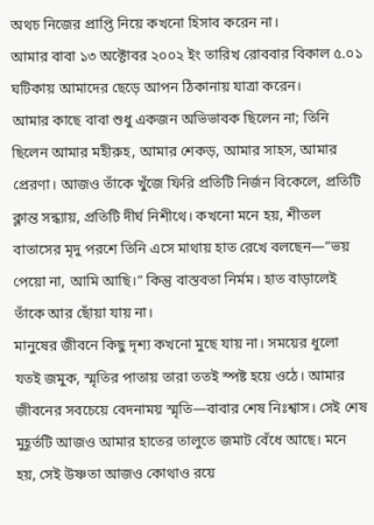অথচ নিজের প্রাপ্তি নিয়ে কখনো হিসাব করেন না।
আমার বাবা ১৩ অক্টোবর ২০০২ ইং তারিখ রোববার বিকাল ৫.০১ ঘটিকায় আমাদের ছেড়ে আপন ঠিকানায় যাত্রা করেন।
আমার কাছে বাবা শুধু একজন অভিভাবক ছিলেন না; তিনি ছিলেন আমার মহীরুহ, আমার শেকড়, আমার সাহস, আমার প্রেরণা। আজও তাঁকে খুঁজে ফিরি প্রতিটি নির্জন বিকেলে, প্রতিটি ক্লান্ত সন্ধ্যায়, প্রতিটি দীর্ঘ নিশীথে। কখনো মনে হয়, শীতল বাতাসের মৃদু পরশে তিনি এসে মাথায় হাত রেখে বলছেন—”ভয় পেয়ো না, আমি আছি।” কিন্তু বাস্তবতা নির্মম। হাত বাড়ালেই তাঁকে আর ছোঁয়া যায় না।
মানুষের জীবনে কিছু দৃশ্য কখনো মুছে যায় না। সময়ের ধুলো যতই জমুক, স্মৃতির পাতায় তারা ততই স্পষ্ট হয়ে ওঠে। আমার জীবনের সবচেয়ে বেদনাময় স্মৃতি—বাবার শেষ নিঃশ্বাস। সেই শেষ মুহূর্তটি আজও আমার হাতের তালুতে জমাট বেঁধে আছে। মনে হয়, সেই উষ্ণতা আজও কোথাও রয়ে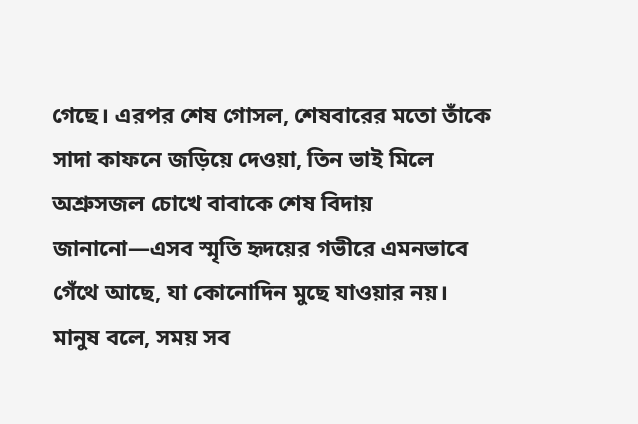গেছে। এরপর শেষ গোসল, শেষবারের মতো তাঁকে সাদা কাফনে জড়িয়ে দেওয়া, তিন ভাই মিলে অশ্রুসজল চোখে বাবাকে শেষ বিদায় জানানো—এসব স্মৃতি হৃদয়ের গভীরে এমনভাবে গেঁথে আছে, যা কোনোদিন মুছে যাওয়ার নয়।
মানুষ বলে, সময় সব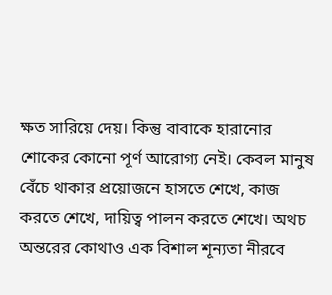ক্ষত সারিয়ে দেয়। কিন্তু বাবাকে হারানোর শোকের কোনো পূর্ণ আরোগ্য নেই। কেবল মানুষ বেঁচে থাকার প্রয়োজনে হাসতে শেখে, কাজ করতে শেখে, দায়িত্ব পালন করতে শেখে। অথচ অন্তরের কোথাও এক বিশাল শূন্যতা নীরবে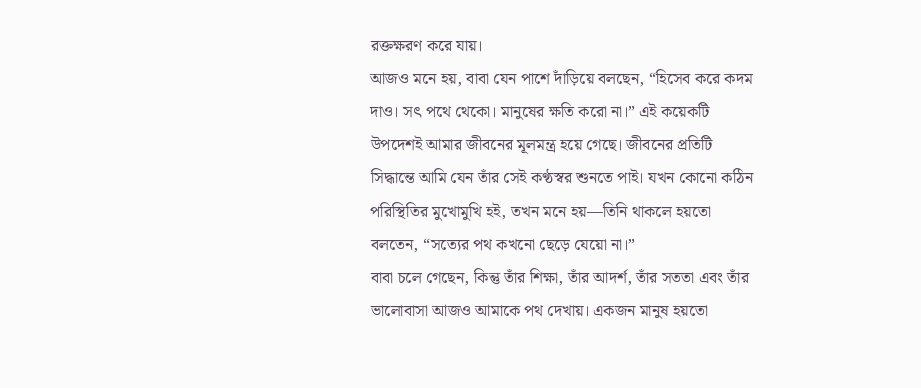রক্তক্ষরণ করে যায়।
আজও মনে হয়, বাবা যেন পাশে দাঁড়িয়ে বলছেন, “হিসেব করে কদম দাও। সৎ পথে থেকো। মানুষের ক্ষতি করো না।” এই কয়েকটি উপদেশই আমার জীবনের মূলমন্ত্র হয়ে গেছে। জীবনের প্রতিটি সিদ্ধান্তে আমি যেন তাঁর সেই কণ্ঠস্বর শুনতে পাই। যখন কোনো কঠিন পরিস্থিতির মুখোমুখি হই, তখন মনে হয়—তিনি থাকলে হয়তো বলতেন, “সত্যের পথ কখনো ছেড়ে যেয়ো না।”
বাবা চলে গেছেন, কিন্তু তাঁর শিক্ষা, তাঁর আদর্শ, তাঁর সততা এবং তাঁর ভালোবাসা আজও আমাকে পথ দেখায়। একজন মানুষ হয়তো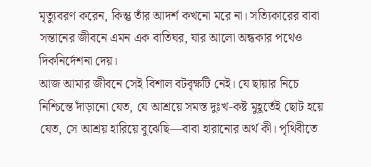মৃত্যুবরণ করেন, কিন্তু তাঁর আদর্শ কখনো মরে না। সত্যিকারের বাবা সন্তানের জীবনে এমন এক বাতিঘর, যার আলো অন্ধকার পথেও দিকনির্দেশনা দেয়।
আজ আমার জীবনে সেই বিশাল বটবৃক্ষটি নেই। যে ছায়ার নিচে নিশ্চিন্তে দাঁড়ানো যেত, যে আশ্রয়ে সমস্ত দুঃখ-কষ্ট মুহূর্তেই ছোট হয়ে যেত, সে আশ্রয় হারিয়ে বুঝেছি—বাবা হারানোর অর্থ কী। পৃথিবীতে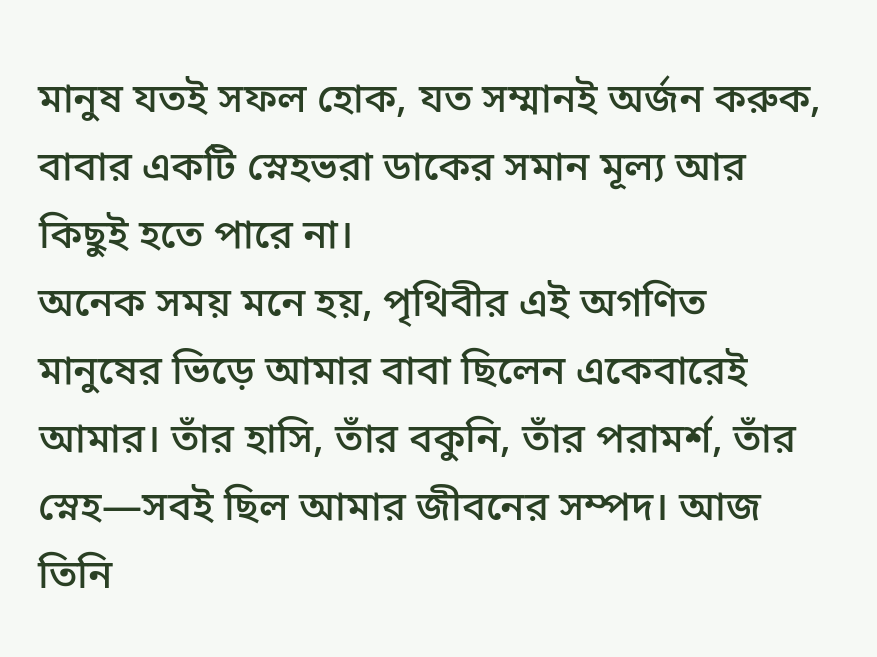মানুষ যতই সফল হোক, যত সম্মানই অর্জন করুক, বাবার একটি স্নেহভরা ডাকের সমান মূল্য আর কিছুই হতে পারে না।
অনেক সময় মনে হয়, পৃথিবীর এই অগণিত মানুষের ভিড়ে আমার বাবা ছিলেন একেবারেই আমার। তাঁর হাসি, তাঁর বকুনি, তাঁর পরামর্শ, তাঁর স্নেহ—সবই ছিল আমার জীবনের সম্পদ। আজ তিনি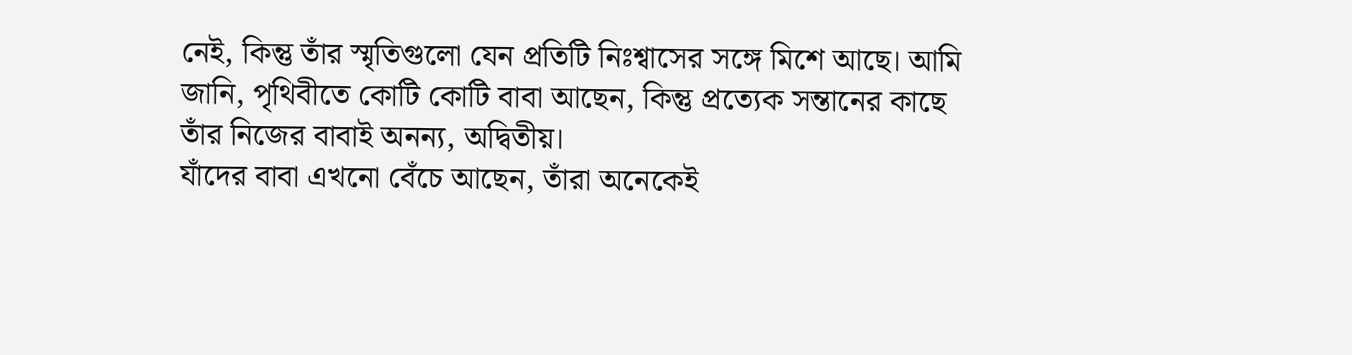নেই, কিন্তু তাঁর স্মৃতিগুলো যেন প্রতিটি নিঃশ্বাসের সঙ্গে মিশে আছে। আমি জানি, পৃথিবীতে কোটি কোটি বাবা আছেন, কিন্তু প্রত্যেক সন্তানের কাছে তাঁর নিজের বাবাই অনন্য, অদ্বিতীয়।
যাঁদের বাবা এখনো বেঁচে আছেন, তাঁরা অনেকেই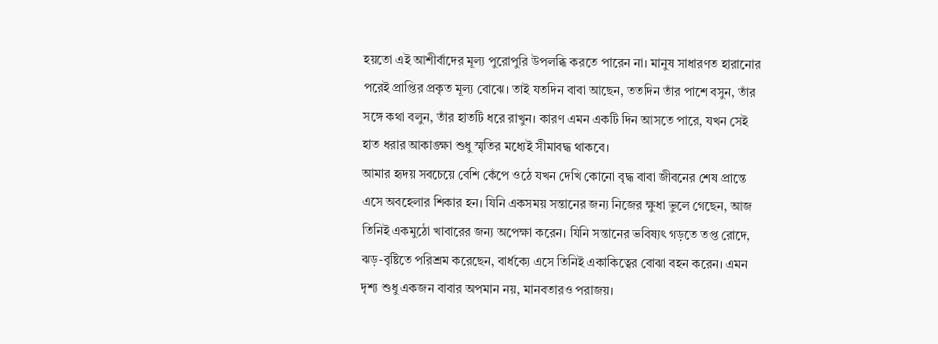হয়তো এই আশীর্বাদের মূল্য পুরোপুরি উপলব্ধি করতে পারেন না। মানুষ সাধারণত হারানোর পরেই প্রাপ্তির প্রকৃত মূল্য বোঝে। তাই যতদিন বাবা আছেন, ততদিন তাঁর পাশে বসুন, তাঁর সঙ্গে কথা বলুন, তাঁর হাতটি ধরে রাখুন। কারণ এমন একটি দিন আসতে পারে, যখন সেই হাত ধরার আকাঙ্ক্ষা শুধু স্মৃতির মধ্যেই সীমাবদ্ধ থাকবে।
আমার হৃদয় সবচেয়ে বেশি কেঁপে ওঠে যখন দেখি কোনো বৃদ্ধ বাবা জীবনের শেষ প্রান্তে এসে অবহেলার শিকার হন। যিনি একসময় সন্তানের জন্য নিজের ক্ষুধা ভুলে গেছেন, আজ তিনিই একমুঠো খাবারের জন্য অপেক্ষা করেন। যিনি সন্তানের ভবিষ্যৎ গড়তে তপ্ত রোদে, ঝড়-বৃষ্টিতে পরিশ্রম করেছেন, বার্ধক্যে এসে তিনিই একাকিত্বের বোঝা বহন করেন। এমন দৃশ্য শুধু একজন বাবার অপমান নয়, মানবতারও পরাজয়।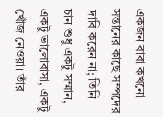একজন বাবা কখনো সন্তানের কাছে সম্পদের দাবি করেন না; তিনি চান শুধু একটু সম্মান, একটু ভালোবাসা, একটু খোঁজ নেওয়া। তাঁর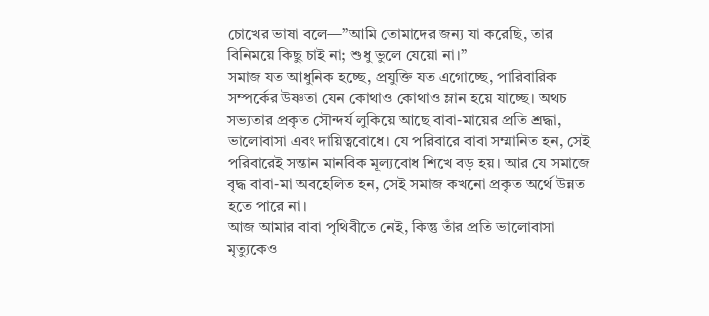চোখের ভাষা বলে—”আমি তোমাদের জন্য যা করেছি, তার বিনিময়ে কিছু চাই না; শুধু ভুলে যেয়ো না।”
সমাজ যত আধুনিক হচ্ছে, প্রযুক্তি যত এগোচ্ছে, পারিবারিক সম্পর্কের উষ্ণতা যেন কোথাও কোথাও ম্লান হয়ে যাচ্ছে। অথচ সভ্যতার প্রকৃত সৌন্দর্য লুকিয়ে আছে বাবা-মায়ের প্রতি শ্রদ্ধা, ভালোবাসা এবং দায়িত্ববোধে। যে পরিবারে বাবা সম্মানিত হন, সেই পরিবারেই সন্তান মানবিক মূল্যবোধ শিখে বড় হয়। আর যে সমাজে বৃদ্ধ বাবা-মা অবহেলিত হন, সেই সমাজ কখনো প্রকৃত অর্থে উন্নত হতে পারে না।
আজ আমার বাবা পৃথিবীতে নেই, কিন্তু তাঁর প্রতি ভালোবাসা মৃত্যুকেও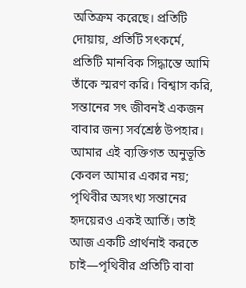অতিক্রম করেছে। প্রতিটি দোয়ায়, প্রতিটি সৎকর্মে, প্রতিটি মানবিক সিদ্ধান্তে আমি তাঁকে স্মরণ করি। বিশ্বাস করি, সন্তানের সৎ জীবনই একজন বাবার জন্য সর্বশ্রেষ্ঠ উপহার।
আমার এই ব্যক্তিগত অনুভূতি কেবল আমার একার নয়; পৃথিবীর অসংখ্য সন্তানের হৃদয়েরও একই আর্তি। তাই আজ একটি প্রার্থনাই করতে চাই—পৃথিবীর প্রতিটি বাবা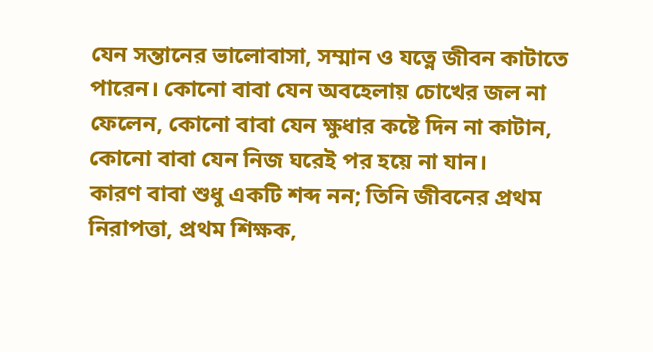যেন সন্তানের ভালোবাসা, সম্মান ও যত্নে জীবন কাটাতে পারেন। কোনো বাবা যেন অবহেলায় চোখের জল না ফেলেন, কোনো বাবা যেন ক্ষুধার কষ্টে দিন না কাটান, কোনো বাবা যেন নিজ ঘরেই পর হয়ে না যান।
কারণ বাবা শুধু একটি শব্দ নন; তিনি জীবনের প্রথম নিরাপত্তা, প্রথম শিক্ষক,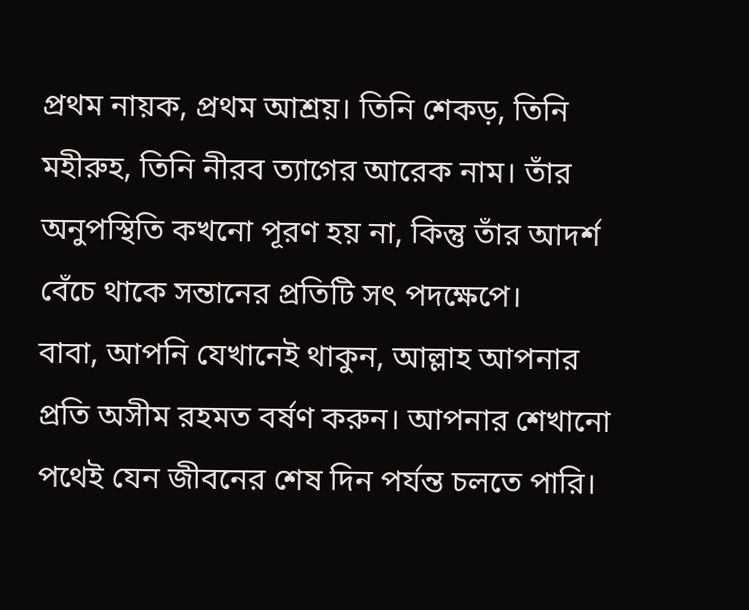প্রথম নায়ক, প্রথম আশ্রয়। তিনি শেকড়, তিনি মহীরুহ, তিনি নীরব ত্যাগের আরেক নাম। তাঁর অনুপস্থিতি কখনো পূরণ হয় না, কিন্তু তাঁর আদর্শ বেঁচে থাকে সন্তানের প্রতিটি সৎ পদক্ষেপে।
বাবা, আপনি যেখানেই থাকুন, আল্লাহ আপনার প্রতি অসীম রহমত বর্ষণ করুন। আপনার শেখানো পথেই যেন জীবনের শেষ দিন পর্যন্ত চলতে পারি।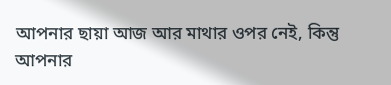আপনার ছায়া আজ আর মাথার ওপর নেই, কিন্তু আপনার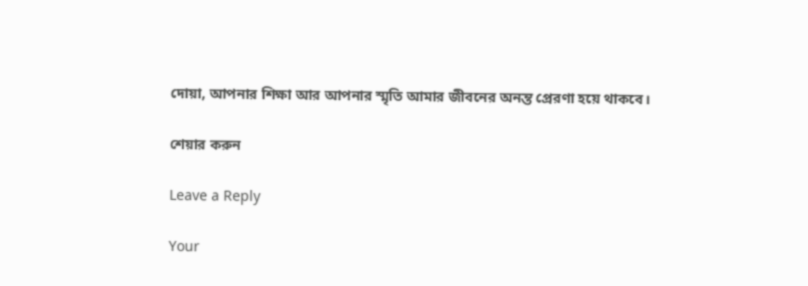দোয়া, আপনার শিক্ষা আর আপনার স্মৃতি আমার জীবনের অনন্ত প্রেরণা হয়ে থাকবে।

শেয়ার করুন

Leave a Reply

Your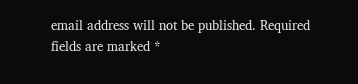email address will not be published. Required fields are marked *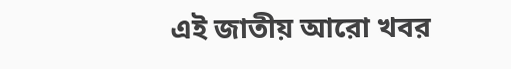এই জাতীয় আরো খবর